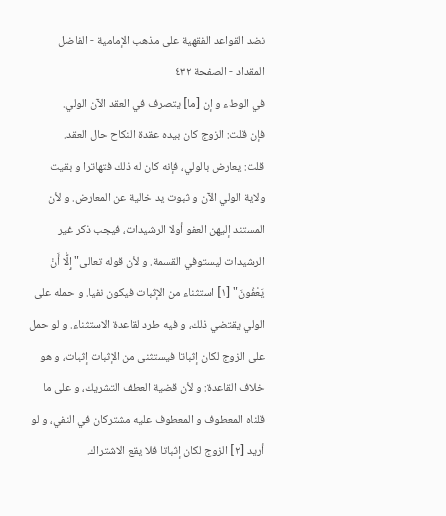نضد القواعد الفقهية على مذهب الإمامية - الفاضل المقداد - الصفحة ٤٣٢
في الوطء و إن [ما] يتصرف في العقد الآن الولي.
فإن قلت: الزوج كان بيده عقدة النكاح حال العقد.
قلت: يعارض بالولي، فإنه كان له ذلك فتهاترا و بقيت ولاية الولي الآن و ثبوت يد خالية عن المعارض. و لأن المستند إليهن العفو أولا الرشيدات، فيجب ذكر غير الرشيدات ليستوفي القسمة. و لأن قوله تعالى" إِلّٰا أَنْ يَعْفُونَ" [١] استثناء من الإثبات فيكون نفيا. و حمله على الولي يقتضي ذلك، و فيه طرد لقاعدة الاستثناء. و لو حمل على الزوج لكان إثباتا فيستثنى من الإثبات إثبات، و هو خلاف القاعدة: و لأن قضية العطف التشريك، و على ما قلناه المعطوف و المعطوف عليه مشتركان في النفي، و لو أريد [٢] الزوج لكان إثباتا فلا يقع الاشتراك.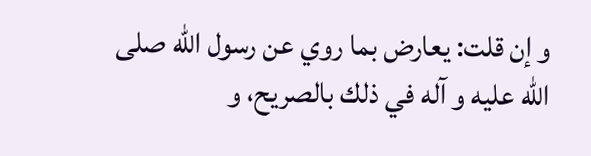و إن قلت: يعارض بما روي عن رسول الله صلى الله عليه و آله في ذلك بالصريح، و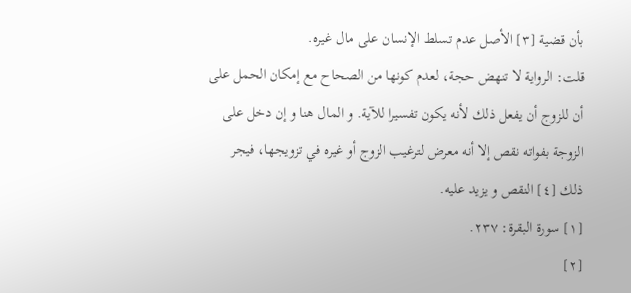بأن قضية [٣] الأصل عدم تسلط الإنسان على مال غيره.
قلت: الرواية لا تنهض حجة، لعدم كونها من الصحاح مع إمكان الحمل على أن للزوج أن يفعل ذلك لأنه يكون تفسيرا للآية. و المال هنا و إن دخل على الزوجة بفواته نقص إلا أنه معرض لترغيب الزوج أو غيره في تزويجها، فيجر ذلك [٤] النقص و يزيد عليه.
[١] سورة البقرة: ٢٣٧.
[٢]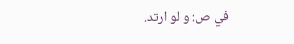في ص: و لو ارتد.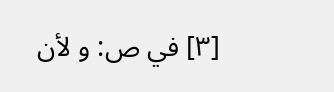[٣] في ص: و لأن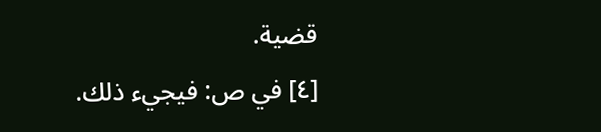قضية.
[٤] في ص: فيجيء ذلك.